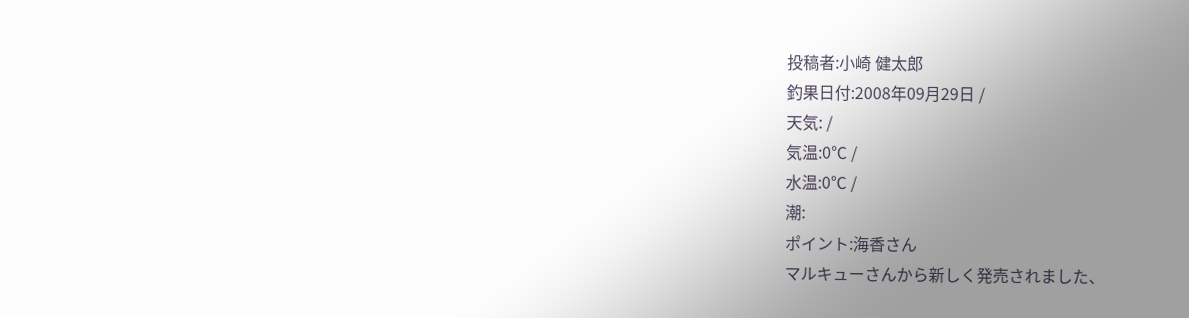投稿者:小崎 健太郎
釣果日付:2008年09月29日 /
天気: /
気温:0℃ /
水温:0℃ /
潮:
ポイント:海香さん
マルキューさんから新しく発売されました、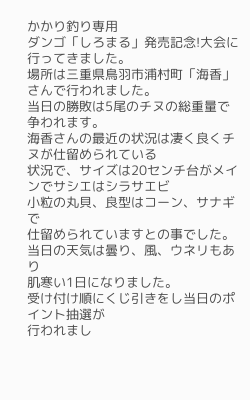かかり釣り専用
ダンゴ「しろまる」発売記念!大会に行ってきました。
場所は三重県鳥羽市浦村町「海香」さんで行われました。
当日の勝敗は5尾のチヌの総重量で争われます。
海香さんの最近の状況は凄く良くチヌが仕留められている
状況で、サイズは20センチ台がメインでサシエはシラサエビ
小粒の丸貝、良型はコーン、サナギで
仕留められていますとの事でした。
当日の天気は曇り、風、ウネリもあり
肌寒い1日になりました。
受け付け順にくじ引きをし当日のポイント抽選が
行われまし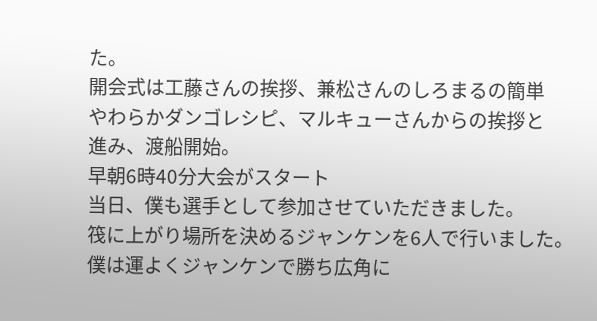た。
開会式は工藤さんの挨拶、兼松さんのしろまるの簡単
やわらかダンゴレシピ、マルキューさんからの挨拶と
進み、渡船開始。
早朝6時40分大会がスタート
当日、僕も選手として参加させていただきました。
筏に上がり場所を決めるジャンケンを6人で行いました。
僕は運よくジャンケンで勝ち広角に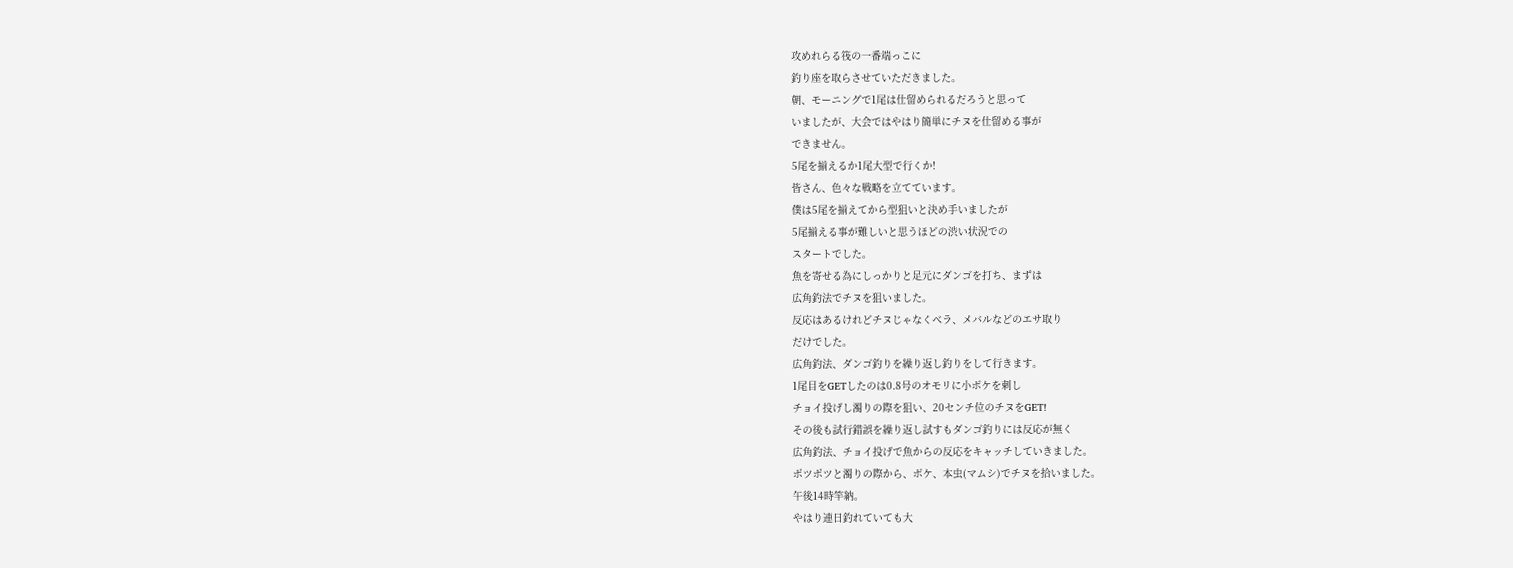攻めれらる筏の一番端っこに
釣り座を取らさせていただきました。
朝、モーニングで1尾は仕留められるだろうと思って
いましたが、大会ではやはり簡単にチヌを仕留める事が
できません。
5尾を揃えるか1尾大型で行くか!
皆さん、色々な戦略を立てています。
僕は5尾を揃えてから型狙いと決め手いましたが
5尾揃える事が難しいと思うほどの渋い状況での
スタートでした。
魚を寄せる為にしっかりと足元にダンゴを打ち、まずは
広角釣法でチヌを狙いました。
反応はあるけれどチヌじゃなくべラ、メバルなどのエサ取り
だけでした。
広角釣法、ダンゴ釣りを繰り返し釣りをして行きます。
1尾目をGETしたのは0.8号のオモリに小ボケを刺し
チョイ投げし濁りの際を狙い、20センチ位のチヌをGET!
その後も試行錯誤を繰り返し試すもダンゴ釣りには反応が無く
広角釣法、チョイ投げで魚からの反応をキャッチしていきました。
ポツポツと濁りの際から、ボケ、本虫(マムシ)でチヌを拾いました。
午後14時竿納。
やはり連日釣れていても大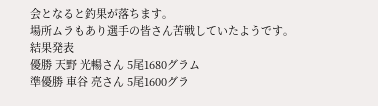会となると釣果が落ちます。
場所ムラもあり選手の皆さん苦戦していたようです。
結果発表
優勝 天野 光暢さん 5尾1680グラム
準優勝 車谷 亮さん 5尾1600グラ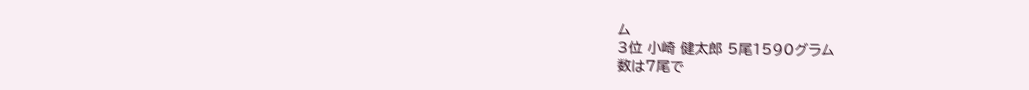ム
3位 小崎 健太郎 5尾1590グラム
数は7尾で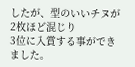したが、型のいいチヌが2枚ほど混じり
3位に入賞する事ができました。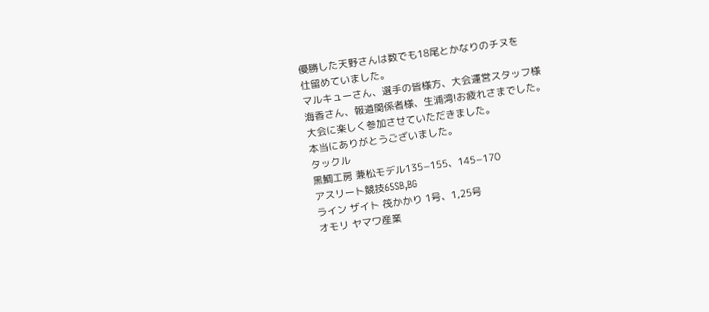優勝した天野さんは数でも18尾とかなりのチヌを
仕留めていました。
マルキューさん、選手の皆様方、大会運営スタッフ様
海香さん、報道関係者様、生浦湾!お疲れさまでした。
大会に楽しく参加させていただきました。
本当にありがとうございました。
タックル
黒鯛工房 兼松モデル135−155、145−170
アスリート競技65SB,BG
ライン ザイト 筏かかり 1号、1,25号
オモリ ヤマワ産業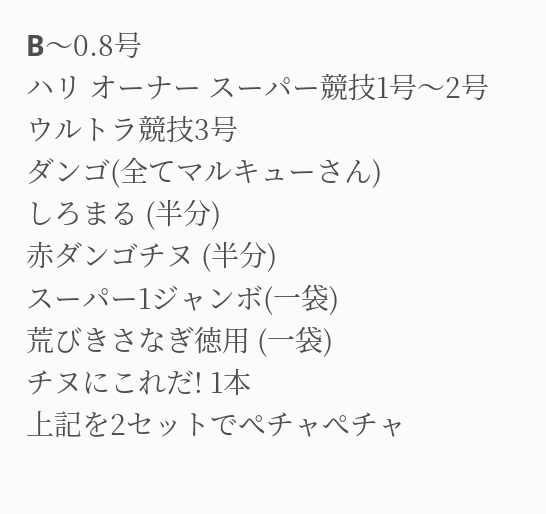B〜0.8号
ハリ オーナー スーパー競技1号〜2号
ウルトラ競技3号
ダンゴ(全てマルキューさん)
しろまる (半分)
赤ダンゴチヌ (半分)
スーパー1ジャンボ(一袋)
荒びきさなぎ徳用 (一袋)
チヌにこれだ! 1本
上記を2セットでぺチャぺチャ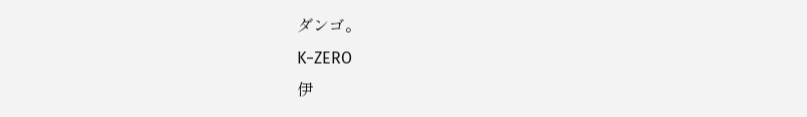ダンゴ。
K−ZERO
伊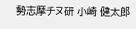勢志摩チヌ研 小崎 健太郎